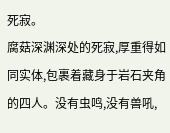死寂。
腐菇深渊深处的死寂,厚重得如同实体,包裹着藏身于岩石夹角的四人。没有虫鸣,没有兽吼,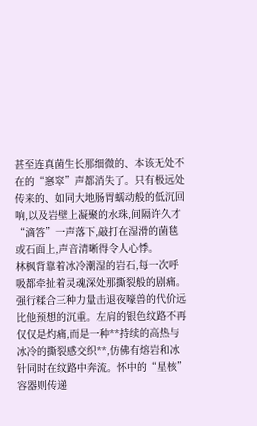甚至连真菌生长那细微的、本该无处不在的“窸窣”声都消失了。只有极远处传来的、如同大地肠胃蠕动般的低沉回响,以及岩壁上凝聚的水珠,间隔许久才“滴答”一声落下,敲打在湿滑的菌毯或石面上,声音清晰得令人心悸。
林枫背靠着冰冷潮湿的岩石,每一次呼吸都牵扯着灵魂深处那撕裂般的剧痛。强行糅合三种力量击退夜嚎兽的代价远比他预想的沉重。左肩的银色纹路不再仅仅是灼痛,而是一种**持续的高热与冰冷的撕裂感交织**,仿佛有熔岩和冰针同时在纹路中奔流。怀中的“星核”容器则传递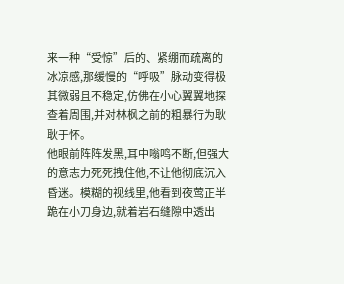来一种“受惊”后的、紧绷而疏离的冰凉感,那缓慢的“呼吸”脉动变得极其微弱且不稳定,仿佛在小心翼翼地探查着周围,并对林枫之前的粗暴行为耿耿于怀。
他眼前阵阵发黑,耳中嗡鸣不断,但强大的意志力死死拽住他,不让他彻底沉入昏迷。模糊的视线里,他看到夜莺正半跪在小刀身边,就着岩石缝隙中透出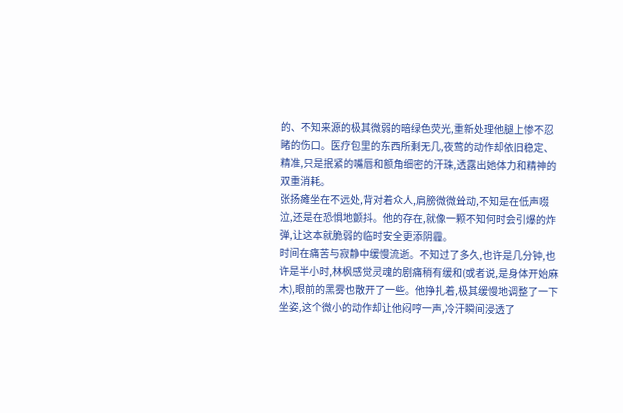的、不知来源的极其微弱的暗绿色荧光,重新处理他腿上惨不忍睹的伤口。医疗包里的东西所剩无几,夜莺的动作却依旧稳定、精准,只是抿紧的嘴唇和额角细密的汗珠,透露出她体力和精神的双重消耗。
张扬瘫坐在不远处,背对着众人,肩膀微微耸动,不知是在低声啜泣,还是在恐惧地颤抖。他的存在,就像一颗不知何时会引爆的炸弹,让这本就脆弱的临时安全更添阴霾。
时间在痛苦与寂静中缓慢流逝。不知过了多久,也许是几分钟,也许是半小时,林枫感觉灵魂的剧痛稍有缓和(或者说,是身体开始麻木),眼前的黑雾也散开了一些。他挣扎着,极其缓慢地调整了一下坐姿,这个微小的动作却让他闷哼一声,冷汗瞬间浸透了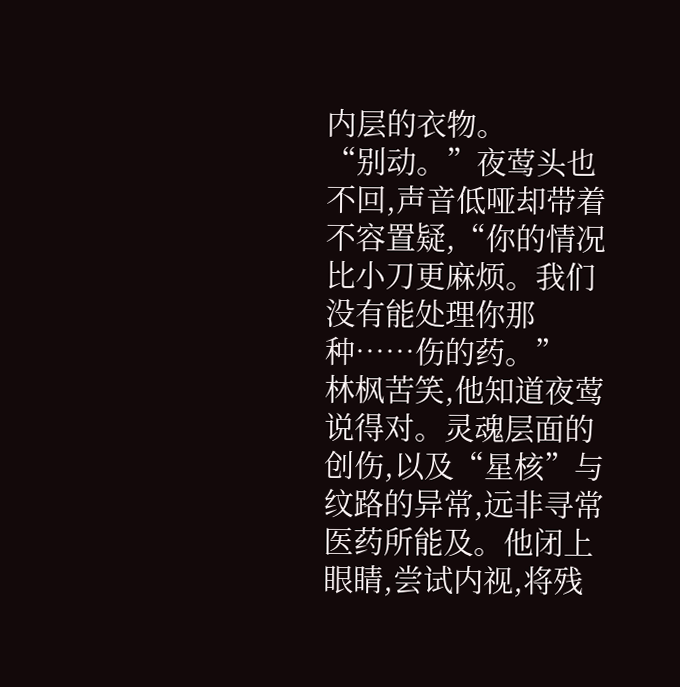内层的衣物。
“别动。”夜莺头也不回,声音低哑却带着不容置疑,“你的情况比小刀更麻烦。我们没有能处理你那种……伤的药。”
林枫苦笑,他知道夜莺说得对。灵魂层面的创伤,以及“星核”与纹路的异常,远非寻常医药所能及。他闭上眼睛,尝试内视,将残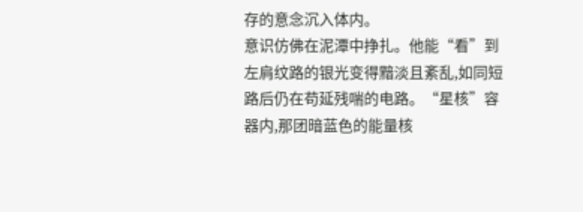存的意念沉入体内。
意识仿佛在泥潭中挣扎。他能“看”到左肩纹路的银光变得黯淡且紊乱,如同短路后仍在苟延残喘的电路。“星核”容器内,那团暗蓝色的能量核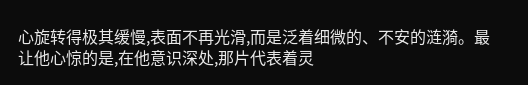心旋转得极其缓慢,表面不再光滑,而是泛着细微的、不安的涟漪。最让他心惊的是,在他意识深处,那片代表着灵